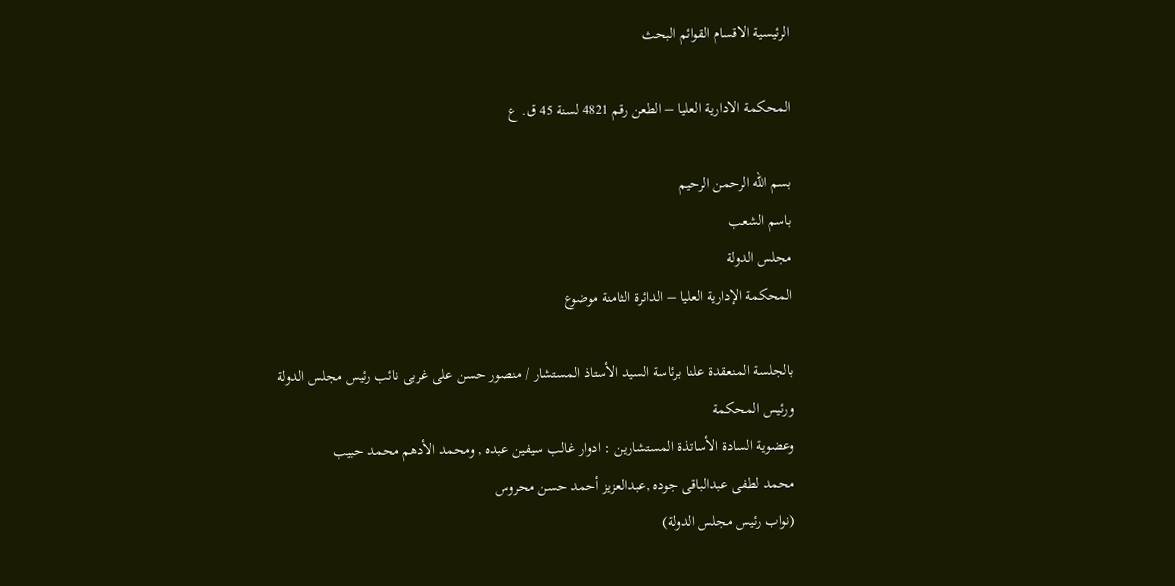الرئيسية الاقسام القوائم البحث

المحكمة الادارية العليا – الطعن رقم 4821 لسنة 45 ق. ع

بسم الله الرحمن الرحيم
باسم الشعب
مجلس الدولة
المحكمة الإدارية العليا – الدائرة الثامنة موضوع

بالجلسة المنعقدة علنا برئاسة السيد الأستاذ المستشار / منصور حسن على غربى نائب رئيس مجلس الدولة
ورئيس المحكمة
وعضوية السادة الأساتذة المستشارين : ادوار غالب سيفين عبده , ومحمد الأدهم محمد حبيب
محمد لطفى عبدالباقى جوده ,عبدالعزيز أحمد حسن محروس
(نواب رئيس مجلس الدولة)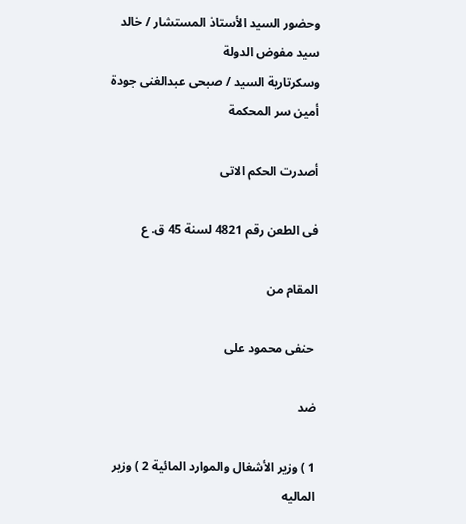وحضور السيد الأستاذ المستشار / خالد سيد مفوض الدولة
وسكرتارية السيد / صبحى عبدالغنى جودة أمين سر المحكمة

أصدرت الحكم الاتى

فى الطعن رقم 4821 لسنة 45 ق. ع

المقام من

 حنفى محمود على

ضد

1 ) وزير الأشغال والموارد المائية 2 ) وزير الماليه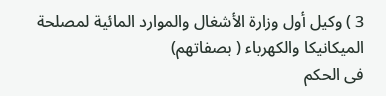3 ) وكيل أول وزارة الأشغال والموارد المائية لمصلحة الميكانيكا والكهرباء ( بصفاتهم)
فى الحكم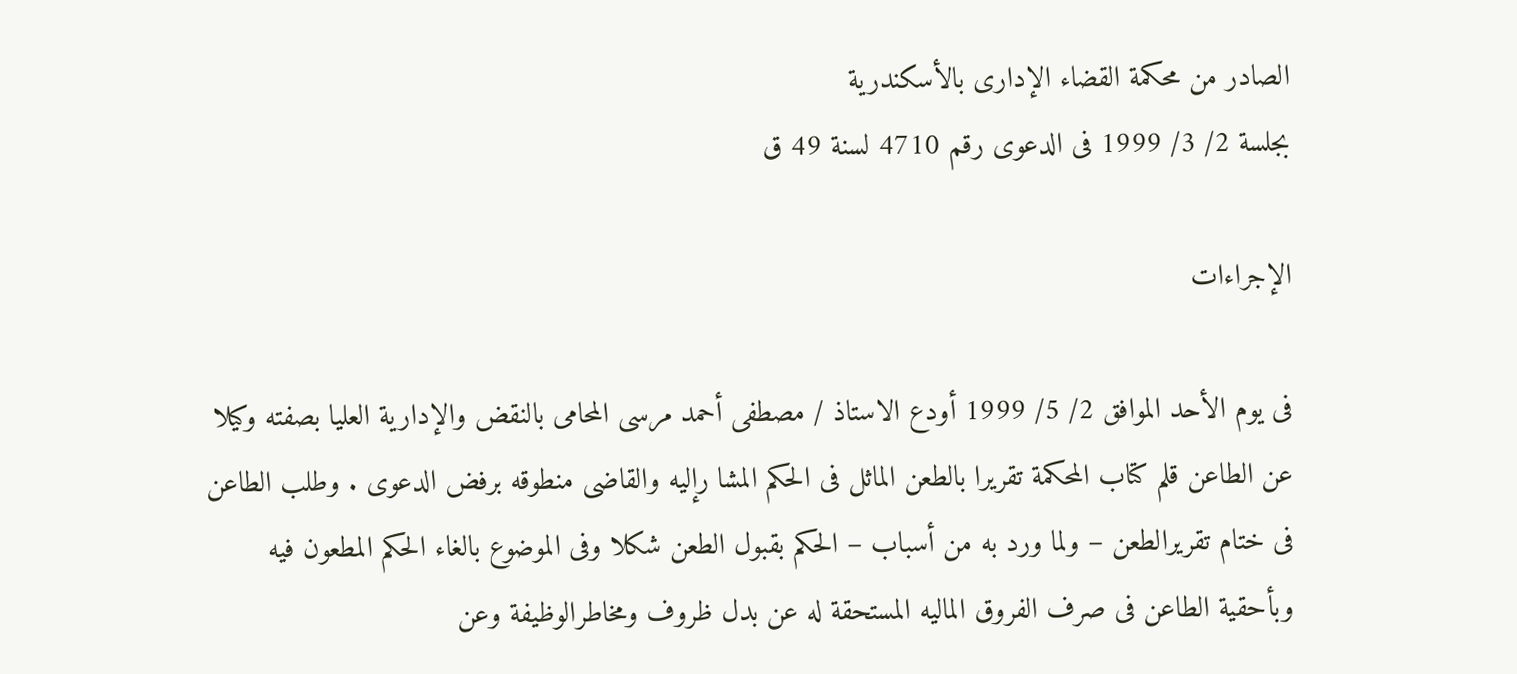الصادر من محكمة القضاء الإدارى بالأسكندرية
بجلسة 2/ 3/ 1999 فى الدعوى رقم 4710 لسنة 49 ق

الإجراءات

فى يوم الأحد الموافق 2/ 5/ 1999 أودع الاستاذ / مصطفى أحمد مرسى المحامى بالنقض والإدارية العليا بصفته وكيلا عن الطاعن قلم كتاب المحكمة تقريرا بالطعن الماثل فى الحكم المشا رإليه والقاضى منطوقه برفض الدعوى . وطلب الطاعن فى ختام تقريرالطعن – ولما ورد به من أسباب – الحكم بقبول الطعن شكلا وفى الموضوع بالغاء الحكم المطعون فيه وبأحقية الطاعن فى صرف الفروق الماليه المستحقة له عن بدل ظروف ومخاطرالوظيفة وعن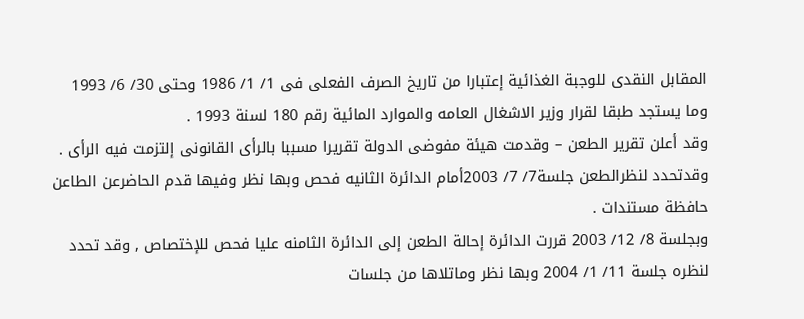المقابل النقدى للوجبة الغذائية إعتبارا من تاريخ الصرف الفعلى فى 1/ 1/ 1986 وحتى 30/ 6/ 1993 وما يستجد طبقا لقرار وزير الاشغال العامه والموارد المائية رقم 180 لسنة 1993 .
وقد أعلن تقرير الطعن – وقدمت هيئة مفوضى الدولة تقريرا مسببا بالرأى القانونى إلتزمت فيه الرأى .
وقدتحدد لنظرالطعن جلسة7/ 7/ 2003أمام الدائرة الثانيه فحص وبها نظر وفيها قدم الحاضرعن الطاعن حافظة مستندات .
وبجلسة 8/ 12/ 2003 قررت الدائرة إحالة الطعن إلى الدائرة الثامنه عليا فحص للإختصاص , وقد تحدد لنظره جلسة 11/ 1/ 2004 وبها نظر وماتلاها من جلسات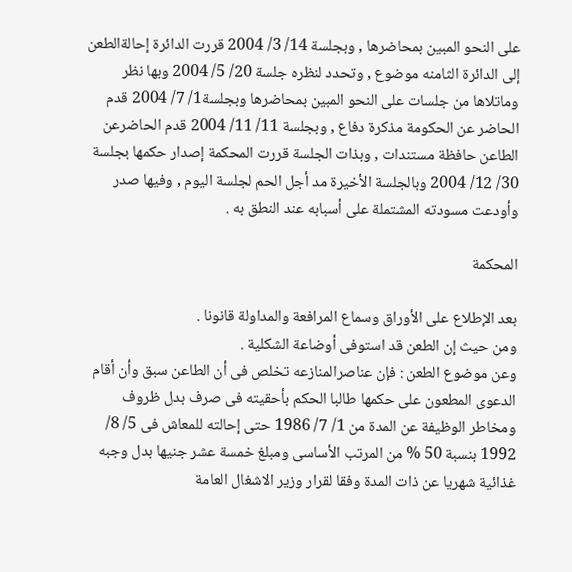على النحو المبين بمحاضرها , وبجلسة 14/ 3/ 2004 قررت الدائرة إحالةالطعن إلى الدائرة الثامنه موضوع , وتحدد لنظره جلسة 20/ 5/ 2004 وبها نظر وماتلاها من جلسات على النحو المبين بمحاضرها وبجلسة1/ 7/ 2004 قدم الحاضر عن الحكومة مذكرة دفاع , وبجلسة 11/ 11/ 2004 قدم الحاضرعن الطاعن حافظة مستندات , وبذات الجلسة قررت المحكمة إصدار حكمها بجلسة 30/ 12/ 2004 وبالجلسة الأخيرة مد أجل الحم لجلسة اليوم , وفيها صدر وأودعت مسودته المشتملة على أسبابه عند النطق به .

المحكمة

بعد الإطلاع على الأوراق وسماع المرافعة والمداولة قانونا .
ومن حيث إن الطعن قد استوفى أوضاعة الشكلية .
وعن موضوع الطعن : فإن عناصرالمنازعه تخلص فى أن الطاعن سبق وأن أقام الدعوى المطعون على حكمها طالبا الحكم بأحقيته فى صرف بدل ظروف ومخاطر الوظيفة عن المدة من 1/ 7/ 1986 حتى إحالته للمعاش فى 5/ 8/ 1992 بنسبة 50 % من المرتب الأساسى ومبلغ خمسة عشر جنيها بدل وجبه غذائية شهريا عن ذات المدة وفقا لقرار وزير الاشغال العامة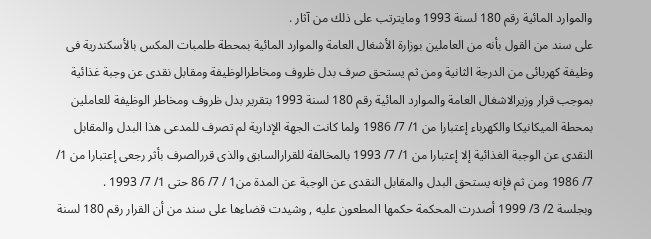والموارد المائية رقم 180 لسنة 1993 ومايترتب على ذلك من آثار .
على سند من القول بأنه من العاملين بوزارة الأشغال العامة والموارد المائية بمحطة طلمبات المكس بالأسكندرية فى وظيفة كهربائى من الدرجة الثانية ومن ثم يستحق صرف بدل ظروف ومخاطرالوظيفة ومقابل نقدى عن وجبة غذائية بموجب قرار وزيرالاشغال العامة والموارد المائية رقم 180 لسنة 1993 بتقرير بدل ظروف ومخاطر الوظيفة للعاملين بمحطة الميكانيكا والكهرباء إعتبارا من 1/ 7/ 1986 ولما كانت الجهة الإدارية لم تصرف للمدعى هذا البدل والمقابل النقدى عن الوجبة الغذائية إلا إعتبارا من 1/ 7/ 1993 بالمخالفة للقرارالسابق والذى قررالصرف بأثر رجعى إعتبارا من 1/ 7/ 1986 ومن ثم فإنه يستحق البدل والمقابل النقدى عن الوجبة عن المدة من1 / 7/ 86 حتى 1/ 7/ 1993 .
وبجلسة 2/ 3/ 1999 أصدرت المحكمة حكمها المطعون عليه , وشيدت قضاءها على سند من أن القرار رقم 180 لسنة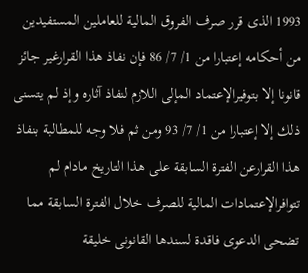1993 الذى قرر صرف الفروق المالية للعاملين المستفيدين من أحكامه إعتبارا من 1/ 7/ 86 فإن نفاذ هذا القرارغير جائز قانونا إلا بتوفيرالإعتماد المإلى اللازم لنفاذ آثاره وإذ لم يتسنى ذلك إلا إعتبارا من 1/ 7/ 93 ومن ثم فلا وجه للمطالبة بنفاذ هذا القرارعن الفترة السابقة على هذا التاريخ مادام لم تتوافرالإعتمادات المالية للصرف خلال الفترة السابقة مما تضحى الدعوى فاقدة لسندها القانونى خليقة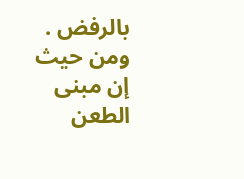بالرفض .
ومن حيث إن مبنى الطعن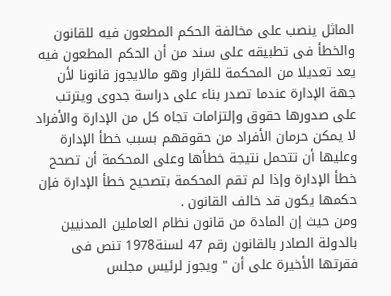الماثل ينصب على مخالفة الحكم المطعون فيه للقانون والخطأ فى تطبيقه على سند من أن الحكم المطعون فيه يعد تعديلا من المحكمة للقرار وهو مالايجوز قانونا لأن جهة الإدارة عندما تصدر بناء على دراسة جدوى ويترتب على صدورها حقوق وإلتزامات تجاه كل من الإدارة والأفراد لا يمكن حرمان الأفراد من حقوقهم بسبب خطأ الإدارة وعليها أن تتحمل نتيجة خطأها وعلى المحكمة أن تصحح خطأ الإدارة وإذا لم تقم المحكمة بتصحيح خطأ الإدارة فإن حكمها يكون قد خالف القانون .
ومن حيث إن المادة من قانون نظام العاملين المدنيين بالدولة الصادر بالقانون رقم 47 لسنة1978 تنص فى فقرتها الأخيرة على أن " ويجوز لرئيس مجلس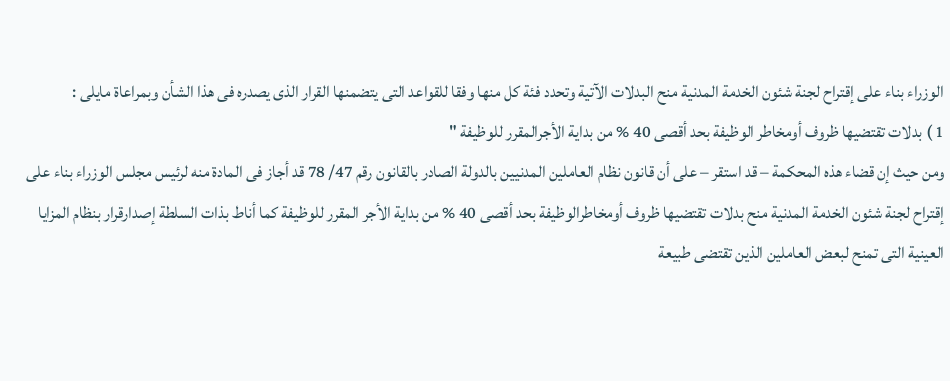الوزراء بناء على إقتراح لجنة شئون الخدمة المدنية منح البدلات الآتية وتحدد فئة كل منها وفقا للقواعد التى يتضمنها القرار الذى يصدره فى هذا الشأن وبمراعاة مايلى :
1 ) بدلات تقتضيها ظروف أومخاطر الوظيفة بحد أقصى 40 % من بداية الأجرالمقرر للوظيفة "
ومن حيث إن قضاء هذه المحكمة – قد استقر – على أن قانون نظام العاملين المدنيين بالدولة الصادر بالقانون رقم 47/ 78 قد أجاز فى المادة منه لرئيس مجلس الوزراء بناء على إقتراح لجنة شئون الخدمة المدنية منح بدلات تقتضيها ظروف أومخاطرالوظيفة بحد أقصى 40 % من بداية الأجر المقرر للوظيفة كما أناط بذات السلطة إصدارقرار بنظام المزايا العينية التى تمنح لبعض العاملين الذين تقتضى طبيعة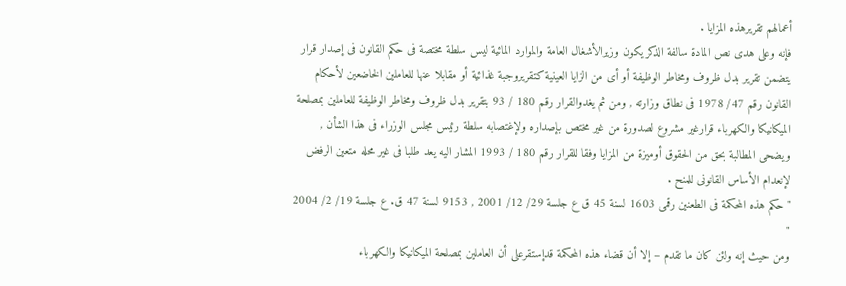أعمالهم تقريرهذه المزايا .
فإنه وعلى هدى نص المادة سالفة الذكر يكون وزيرالأشغال العامة والموارد المائية ليس سلطة مختصة فى حكم القانون فى إصدار قرار يتضمن تقرير بدل ظروف ومخاطر الوظيفة أو أى من الزايا العينية كتقريروجبة غذائية أو مقابلا عنها للعاملين الخاضعين لأحكام القانون رقم 47/ 1978 فى نطاق وزارته , ومن ثم يغدوالقرار رقم 180 / 93 بتقرير بدل ظروف ومخاطر الوظيفة للعاملين بمصلحة الميكانيكا والكهرباء قرارغير مشروع لصدورة من غير مختص بإصداره ولإغتصابه سلطة رئيس مجلس الوزراء فى هذا الشأن , ويضحى المطالبة بحق من الحقوق أوميزة من المزايا وفقا للقرار رقم 180 / 1993 المشار اليه يعد طلبا فى غير محله متعين الرفض لإنعدام الأساس القانونى للمنح .
" حكم هذه المحكمة فى الطعنين رقمى 1603 لسنة 45 ق ع جلسة 29/ 12/ 2001 , 9153 لسنة 47 ق. ع جلسة 19/ 2/ 2004 "
ومن حيث إنه ولئن كان ما تقدم – إلا أن قضاء هذه المحكمة قدإستقرعلى أن العاملين بمصلحة الميكانيكا والكهرباء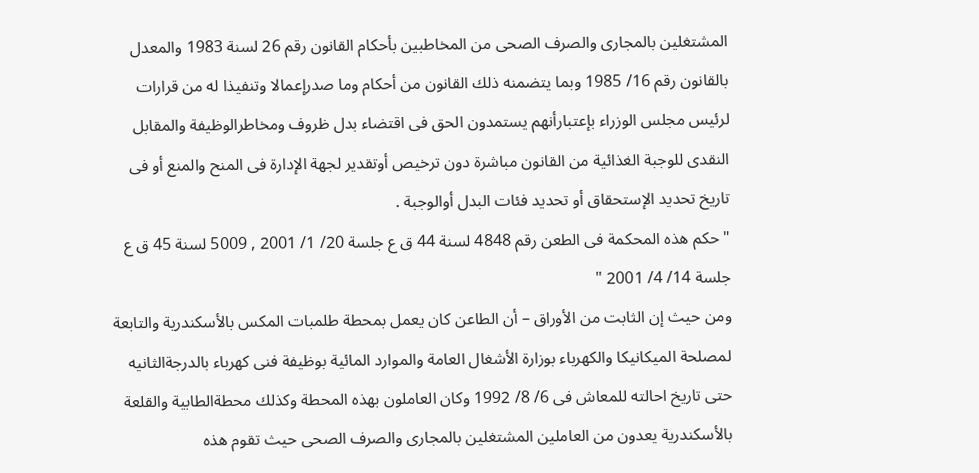المشتغلين بالمجارى والصرف الصحى من المخاطبين بأحكام القانون رقم 26 لسنة 1983 والمعدل بالقانون رقم 16/ 1985 وبما يتضمنه ذلك القانون من أحكام وما صدرإعمالا وتنفيذا له من قرارات لرئيس مجلس الوزراء بإعتبارأنهم يستمدون الحق فى اقتضاء بدل ظروف ومخاطرالوظيفة والمقابل النقدى للوجبة الغذائية من القانون مباشرة دون ترخيص أوتقدير لجهة الإدارة فى المنح والمنع أو فى تاريخ تحديد الإستحقاق أو تحديد فئات البدل أوالوجبة .
" حكم هذه المحكمة فى الطعن رقم 4848 لسنة 44 ق ع جلسة 20/ 1/ 2001 , 5009 لسنة 45 ق ع جلسة 14/ 4/ 2001 "
ومن حيث إن الثابت من الأوراق – أن الطاعن كان يعمل بمحطة طلمبات المكس بالأسكندرية والتابعة لمصلحة الميكانيكا والكهرباء بوزارة الأشغال العامة والموارد المائية بوظيفة فنى كهرباء بالدرجةالثانيه حتى تاريخ احالته للمعاش فى 6/ 8/ 1992 وكان العاملون بهذه المحطة وكذلك محطةالطابية والقلعة بالأسكندرية يعدون من العاملين المشتغلين بالمجارى والصرف الصحى حيث تقوم هذه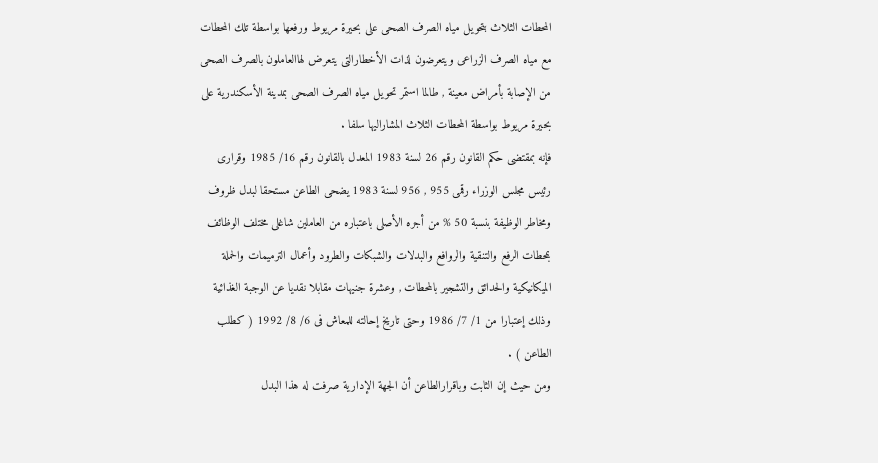المحطات الثلاث بتحويل مياه الصرف الصحى على بحيرة مريوط ورفعها بواسطة تلك المحطات مع مياه الصرف الزراعى ويتعرضون لذات الأخطارالتى يتعرض لهاالعاملون بالصرف الصحى من الإصابة بأمراض معينة , طالما استمر تحويل مياه الصرف الصحى بمدينة الأسكندرية على بحيرة مريوط بواسطة المحطات الثلاث المشاراليها سلفا .
فإنه بمقتضى حكم القانون رقم 26 لسنة 1983 المعدل بالقانون رقم 16/ 1985 وقرارى رئيس مجلس الوزراء رقمى 955 , 956 لسنة 1983 يضحى الطاعن مستحقا لبدل ظروف ومخاطر الوظيفة بنسبة 50 % من أجره الأصلى باعتباره من العاملين شاغلى مختلف الوظائف بمحطات الرفع والتنقية والروافع والبدلات والشبكات والطرود وأعمال الترميمات والحملة الميكانيكية والحدائق والتشجير بالمحطات , وعشرة جنيهات مقابلا نقديا عن الوجبة الغذائية وذلك إعتبارا من 1/ 7/ 1986 وحتى تاريخ إحالته للمعاش فى 6/ 8/ 1992 ( كطلب الطاعن ) .
ومن حيث إن الثابت وباقرارالطاعن أن الجهة الإدارية صرفت له هذا البدل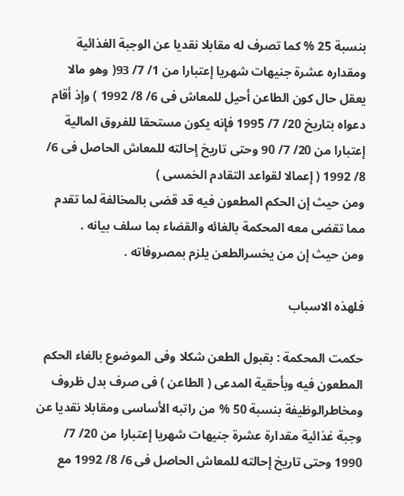بنسبة 25 % كما تصرف له مقابلا نقديا عن الوجبة الغذائية ومقداره عشرة جنيهات شهريا إعتبارا من 1/ 7/ 93( وهو مالا يعقل حال كون الطاعن أحيل للمعاش فى 6/ 8/ 1992 ) وإذ أقام دعواه بتاريخ 20/ 7/ 1995 فإنه يكون مستحقا للفروق المالية إعتبارا من 20/ 7/ 90 وحتى تاريخ إحالته للمعاش الحاصل فى 6/ 8/ 1992 ( إعمالا لقواعد التقادم الخمسى )
ومن حيث إن الحكم المطعون فيه قد قضى بالمخالفة لما تقدم مما تقضى معه المحكمة بالغائه والقضاء بما سلف بيانه .
ومن حيث إن من يخسرالطعن يلزم بمصروفاته .

فلهذه الاسباب

حكمت المحكمة : بقبول الطعن شكلا وفى الموضوع بالغاء الحكم المطعون فيه وبأحقية المدعى ( الطاعن ) فى صرف بدل ظروف ومخاطرالوظيفة بنسبة 50 % من راتبه الأساسى ومقابلا نقديا عن وجبة غذائية مقدارة عشرة جنيهات شهريا إعتبارا من 20/ 7/ 1990 وحتى تاريخ إحالته للمعاش الحاصل فى 6/ 8/ 1992 مع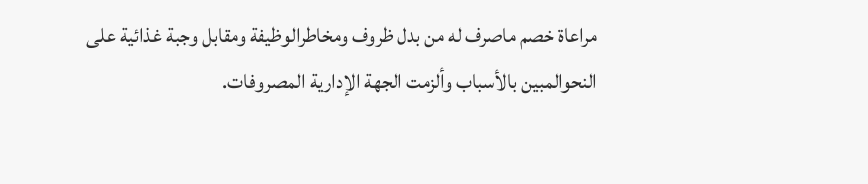مراعاة خصم ماصرف له من بدل ظروف ومخاطرالوظيفة ومقابل وجبة غذائية على النحوالمبين بالأسباب وألزمت الجهة الإدارية المصروفات.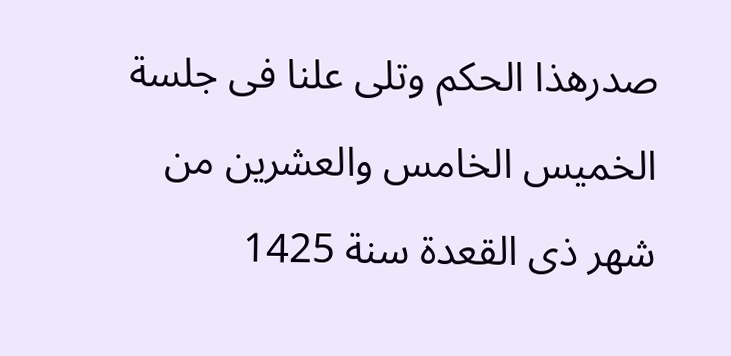صدرهذا الحكم وتلى علنا فى جلسة الخميس الخامس والعشرين من شهر ذى القعدة سنة 1425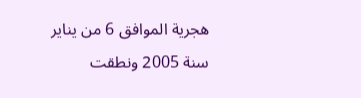هجرية الموافق 6 من يناير سنة 2005 ونطقت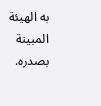به الهيئة المبينة بصدره.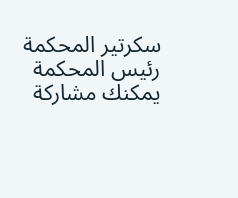سكرتير المحكمة رئيس المحكمة
يمكنك مشاركة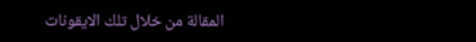المقالة من خلال تلك الايقونات